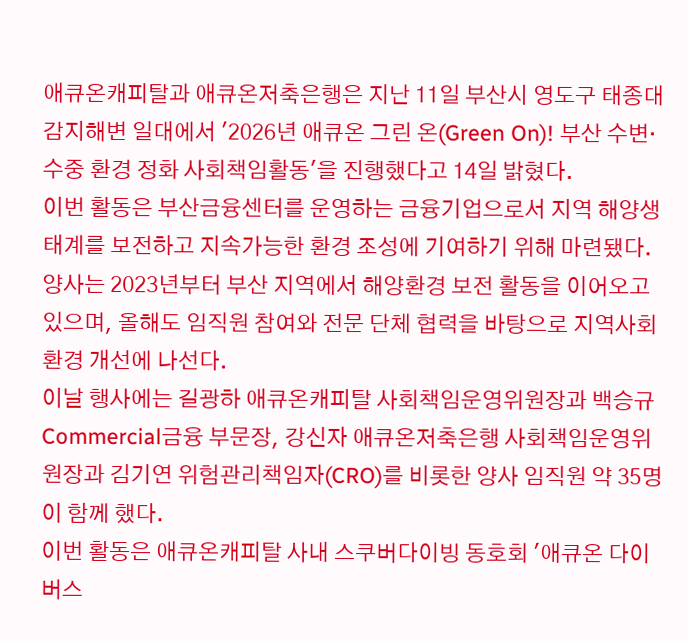애큐온캐피탈과 애큐온저축은행은 지난 11일 부산시 영도구 태종대 감지해변 일대에서 '2026년 애큐온 그린 온(Green On)! 부산 수변·수중 환경 정화 사회책임활동'을 진행했다고 14일 밝혔다.
이번 활동은 부산금융센터를 운영하는 금융기업으로서 지역 해양생태계를 보전하고 지속가능한 환경 조성에 기여하기 위해 마련됐다. 양사는 2023년부터 부산 지역에서 해양환경 보전 활동을 이어오고 있으며, 올해도 임직원 참여와 전문 단체 협력을 바탕으로 지역사회 환경 개선에 나선다.
이날 행사에는 길광하 애큐온캐피탈 사회책임운영위원장과 백승규 Commercial금융 부문장, 강신자 애큐온저축은행 사회책임운영위원장과 김기연 위험관리책임자(CRO)를 비롯한 양사 임직원 약 35명이 함께 했다.
이번 활동은 애큐온캐피탈 사내 스쿠버다이빙 동호회 '애큐온 다이버스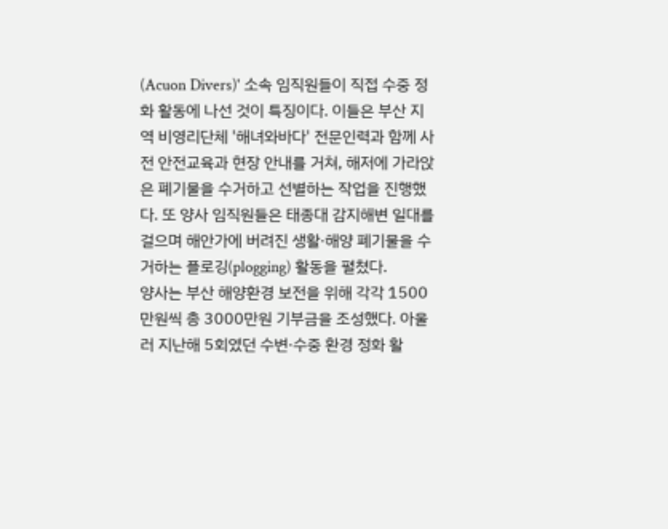(Acuon Divers)' 소속 임직원들이 직접 수중 정화 활동에 나선 것이 특징이다. 이들은 부산 지역 비영리단체 '해녀와바다' 전문인력과 함께 사전 안전교육과 현장 안내를 거쳐, 해저에 가라앉은 폐기물을 수거하고 선별하는 작업을 진행했다. 또 양사 임직원들은 태종대 감지해변 일대를 걸으며 해안가에 버려진 생활·해양 폐기물을 수거하는 플로깅(plogging) 활동을 펼쳤다.
양사는 부산 해양환경 보전을 위해 각각 1500만원씩 총 3000만원 기부금을 조성했다. 아울러 지난해 5회였던 수변·수중 환경 정화 활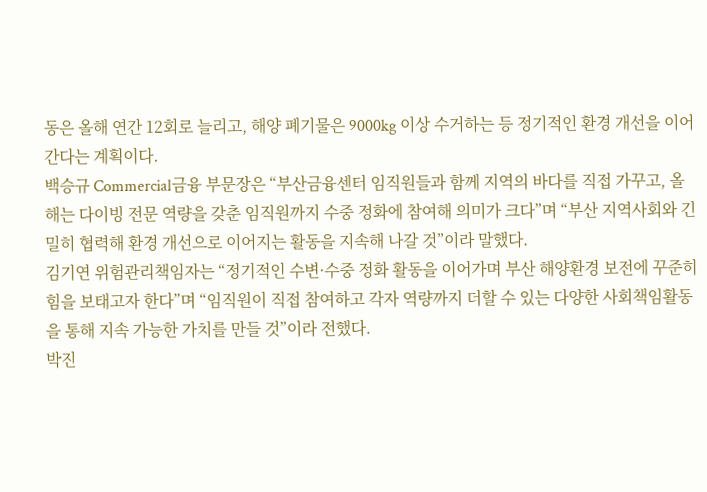동은 올해 연간 12회로 늘리고, 해양 폐기물은 9000kg 이상 수거하는 등 정기적인 환경 개선을 이어간다는 계획이다.
백승규 Commercial금융 부문장은 “부산금융센터 임직원들과 함께 지역의 바다를 직접 가꾸고, 올해는 다이빙 전문 역량을 갖춘 임직원까지 수중 정화에 참여해 의미가 크다”며 “부산 지역사회와 긴밀히 협력해 환경 개선으로 이어지는 활동을 지속해 나갈 것”이라 말했다.
김기연 위험관리책임자는 “정기적인 수변·수중 정화 활동을 이어가며 부산 해양환경 보전에 꾸준히 힘을 보태고자 한다”며 “임직원이 직접 참여하고 각자 역량까지 더할 수 있는 다양한 사회책임활동을 통해 지속 가능한 가치를 만들 것”이라 전했다.
박진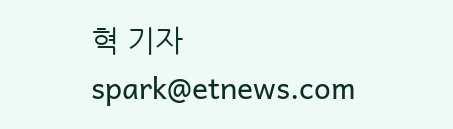혁 기자 spark@etnews.com